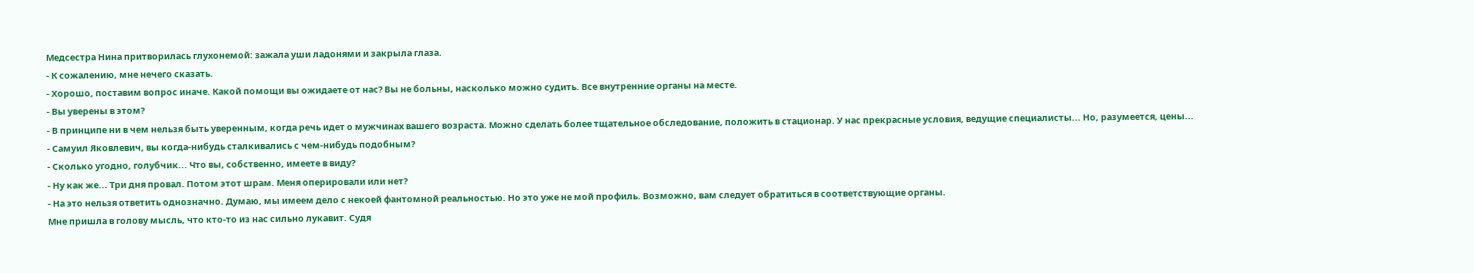Медсестра Нина притворилась глухонемой: зажала уши ладонями и закрыла глаза.
- К сожалению, мне нечего сказать.
- Хорошо, поставим вопрос иначе. Какой помощи вы ожидаете от нас? Вы не больны, насколько можно судить. Все внутренние органы на месте.
- Вы уверены в этом?
- В принципе ни в чем нельзя быть уверенным, когда речь идет о мужчинах вашего возраста. Можно сделать более тщательное обследование, положить в стационар. У нас прекрасные условия, ведущие специалисты... Но, разумеется, цены...
- Самуил Яковлевич, вы когда-нибудь сталкивались с чем-нибудь подобным?
- Сколько угодно, голубчик... Что вы, собственно, имеете в виду?
- Ну как же... Три дня провал. Потом этот шрам. Меня оперировали или нет?
- На это нельзя ответить однозначно. Думаю, мы имеем дело с некоей фантомной реальностью. Но это уже не мой профиль. Возможно, вам следует обратиться в соответствующие органы.
Мне пришла в голову мысль, что кто-то из нас сильно лукавит. Судя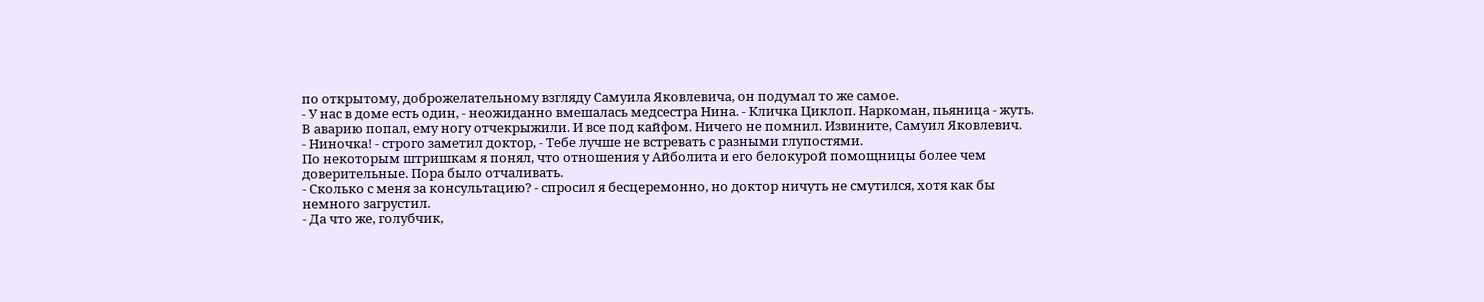по открытому, доброжелательному взгляду Самуила Яковлевича, он подумал то же самое.
- У нас в доме есть один, - неожиданно вмешалась медсестра Нина. - Кличка Циклоп. Наркоман, пьяница - жуть. В аварию попал, ему ногу отчекрыжили. И все под кайфом. Ничего не помнил. Извините, Самуил Яковлевич.
- Ниночка! - строго заметил доктор, - Тебе лучше не встревать с разными глупостями.
По некоторым штришкам я понял, что отношения у Айболита и его белокурой помощницы более чем доверительные. Пора было отчаливать.
- Сколько с меня за консультацию? - спросил я бесцеремонно, но доктор ничуть не смутился, хотя как бы немного загрустил.
- Да что же, голубчик,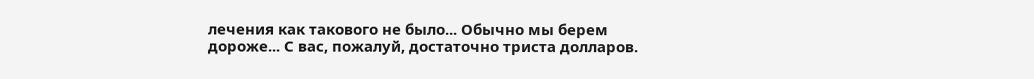лечения как такового не было... Обычно мы берем дороже... С вас, пожалуй, достаточно триста долларов.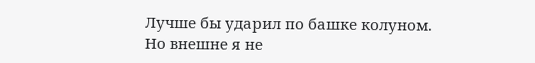Лучше бы ударил по башке колуном. Но внешне я не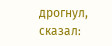дрогнул, сказал: